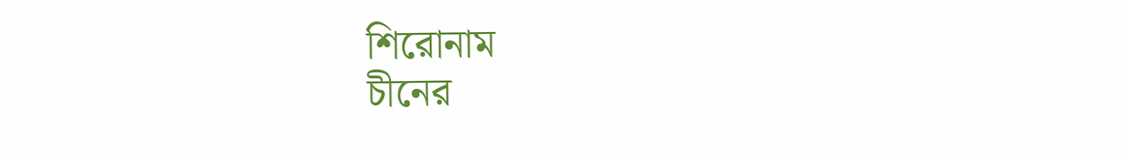শিরোনাম
চীনের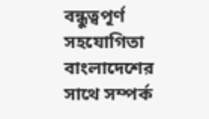বন্ধুত্বপূর্ণ সহযোগিতা বাংলাদেশের সাথে সম্পর্ক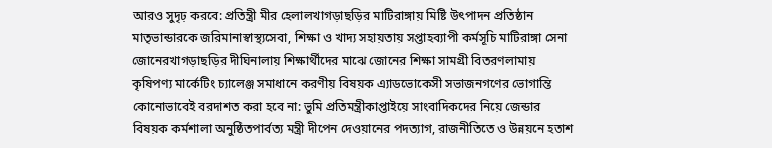আরও সুদৃঢ় করবে: প্রতিন্ত্রী মীর হেলালখাগড়াছড়ির মাটিরাঙ্গায় মিষ্টি উৎপাদন প্রতিষ্ঠান মাতৃভান্ডারকে জরিমানাস্বাস্থ্যসেবা, শিক্ষা ও খাদ্য সহায়তায় সপ্তাহব্যাপী কর্মসূচি মাটিরাঙ্গা সেনা জোনেরখাগড়াছড়ির দীঘিনালায় শিক্ষার্থীদের মাঝে জোনের শিক্ষা সামগ্রী বিতরণলামায় কৃষিপণ্য মার্কেটিং চ্যালেঞ্জ সমাধানে করণীয় বিষয়ক এ্যাডভোকেসী সভাজনগণের ভোগান্তি কোনোভাবেই বরদাশত করা হবে না: ভুমি প্রতিমন্ত্রীকাপ্তাইয়ে সাংবাদিকদের নিয়ে জেন্ডার বিষয়ক কর্মশালা অনুষ্ঠিতপার্বত্য মন্ত্রী দীপেন দেওয়ানের পদত্যাগ, রাজনীতিতে ও উন্নয়নে হতাশ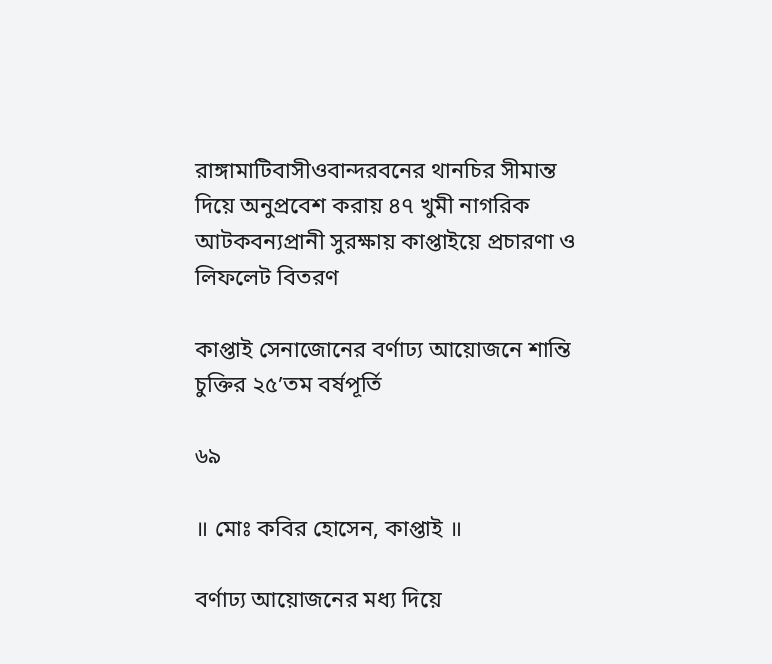রাঙ্গামাটিবাসীওবান্দরবনের থানচির সীমান্ত দিয়ে অনুপ্রবেশ করায় ৪৭ খুমী নাগরিক আটকবন্যপ্রানী সুরক্ষায় কাপ্তাইয়ে প্রচারণা ও লিফলেট বিতরণ

কাপ্তাই সেনাজোনের বর্ণাঢ্য আয়োজনে শান্তি চুক্তির ২৫’তম বর্ষপূর্তি

৬৯

॥ মোঃ কবির হোসেন, কাপ্তাই ॥

বর্ণাঢ্য আয়োজনের মধ্য দিয়ে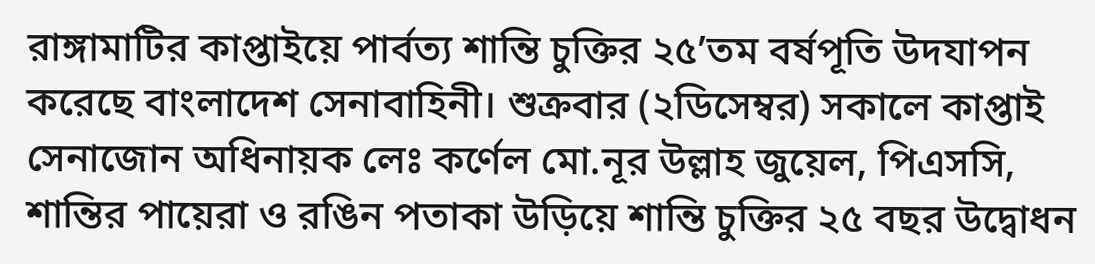রাঙ্গামাটির কাপ্তাইয়ে পার্বত্য শান্তি চুক্তির ২৫’তম বর্ষপূতি উদযাপন করেছে বাংলাদেশ সেনাবাহিনী। শুক্রবার (২ডিসেম্বর) সকালে কাপ্তাই সেনাজোন অধিনায়ক লেঃ কর্ণেল মো.নূর উল্লাহ জুয়েল, পিএসসি, শান্তির পায়েরা ও রঙিন পতাকা উড়িয়ে শান্তি চুক্তির ২৫ বছর উদ্বোধন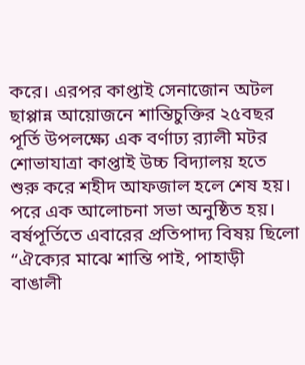করে। এরপর কাপ্তাই সেনাজোন অটল ছাপ্পান্ন আয়োজনে শান্তিচুক্তির ২৫বছর পূর্তি উপলক্ষ্যে এক বর্ণাঢ্য র‌্যালী মটর শোভাযাত্রা কাপ্তাই উচ্চ বিদ্যালয় হতে শুরু করে শহীদ আফজাল হলে শেষ হয়। পরে এক আলোচনা সভা অনুষ্ঠিত হয়। বর্ষপূর্তিতে এবারের প্রতিপাদ্য বিষয় ছিলো “ঐক্যের মাঝে শান্তি পাই, পাহাড়ী বাঙালী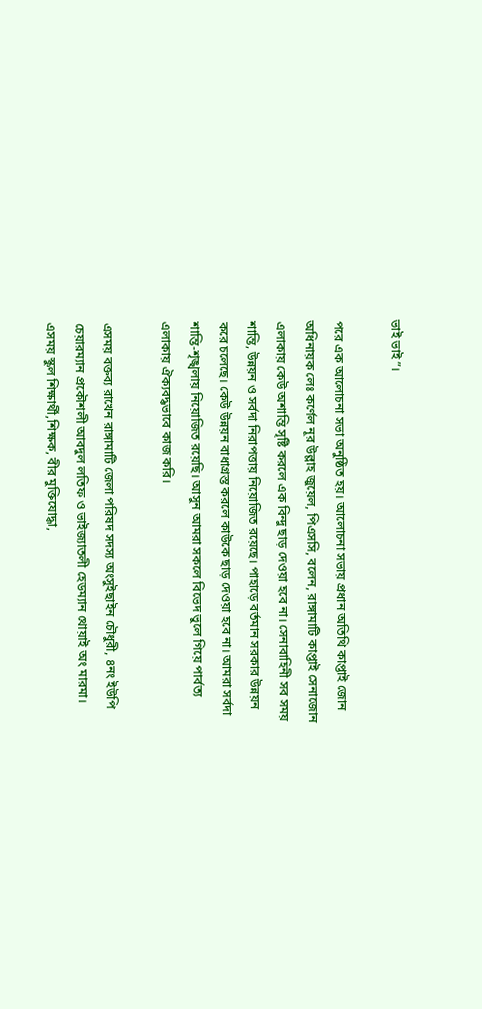ভাই ভাই”।

পরে এক আলোচনা সভা অনুষ্ঠিত হয়। আলোচনা সভায় প্রধান অতিথি কাপ্তাই জোন অধিনায়ক লেঃ কর্ণেল নূর উল্লাহ জুয়েল, পিএসসি, বলেন, রাঙ্গামাটি কাপ্তাই সেনাজোন এলাকায় কেউ অশান্তি সৃষ্টি করলে এক বিন্দু ছাড় দেওয়া হবে না। সেনাবাহিনী সব সময় শান্তি, উন্নয়ন ও সর্বদা নিরাপত্তায় নিয়োজিত রয়েছে। পাহাড়ে বর্তমান সরকার উন্নয়ন করে চলেছে। কেউ উন্নয়ন বাধাগ্রস্ত করলে কাউকে ছাড় দেওয়া হবে না। আমরা সর্বদা শান্তি-শৃঙ্খলায় নিয়োজিত রয়েছি। আসুন আমরা সকলে বিভেদ ভুলে গিয়ে পার্বত্য এলাকায় ঐক্যবদ্ধভাবে কাজ করি।

এসময় বক্তব্য রাখেন রাঙ্গামাটি জেলা পরিষদ সদস্য অংসুইছাইন চৌধুরী, ৪নং ইউপি চেয়ারম্যান প্রকৌশলী আবদুল লতিফ ও ভাইজ্যাতলী হেডম্যান থোয়াই অং মারমা। এসময় স্কুল শিক্ষার্থী,শিক্ষক, বীর মুক্তিযোদ্ধা,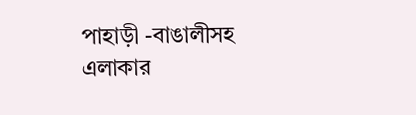পাহাড়ী -বাঙালীসহ এলাকার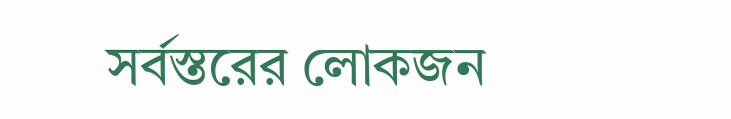সর্বস্তরের লোকজন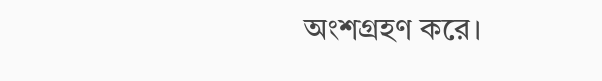অংশগ্রহণ করে।